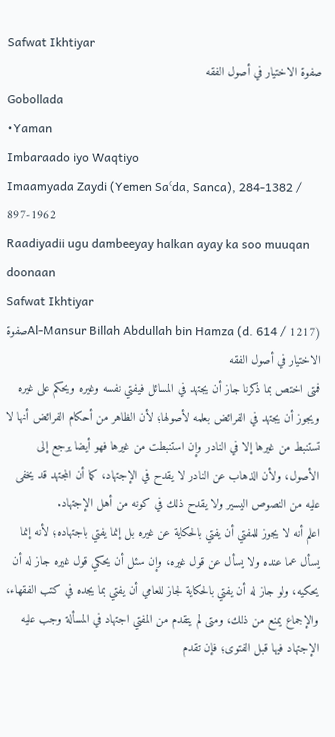Safwat Ikhtiyar
صفوة الاختيار في أصول الفقه
Gobollada
•Yaman
Imbaraado iyo Waqtiyo
Imaamyada Zaydi (Yemen Saʿda, Sanca), 284-1382 / 897-1962
Raadiyadii ugu dambeeyay halkan ayay ka soo muuqan doonaan
Safwat Ikhtiyar
Al-Mansur Billah Abdullah bin Hamza (d. 614 / 1217)صفوة الاختيار في أصول الفقه
فمتى اختص بما ذكرنا جاز أن يجتهد في المسائل فيفتي نفسه وغيره ويحكم على غيره ويجوز أن يجتهد في الفرائض بعلمه لأصولها؛ لأن الظاهر من أحكام الفرائض أنها لا تستنبط من غيرها إلا في النادر وإن استنبطت من غيرها فهو أيضا يرجع إلى الأصول، ولأن الذهاب عن النادر لا يقدح في الإجتهاد، كما أن المجتهد قد يخفى عليه من النصوص اليسير ولا يقدح ذلك في كونه من أهل الإجتهاد.
اعلم أنه لا يجوز للمفتي أن يفتي بالحكاية عن غيره بل إنما يفتي باجتهاده؛ لأنه إنما يسأل عما عنده ولا يسأل عن قول غيره، وإن سئل أن يحكي قول غيره جاز له أن يحكيه، ولو جاز له أن يفتي بالحكاية لجاز للعامي أن يفتي بما يجده في كتب الفقهاء، والإجماع يمنع من ذلك، ومتى لم يتقدم من المفتي اجتهاد في المسألة وجب عليه الإجتهاد فيها قبل الفتوى؛ فإن تقدم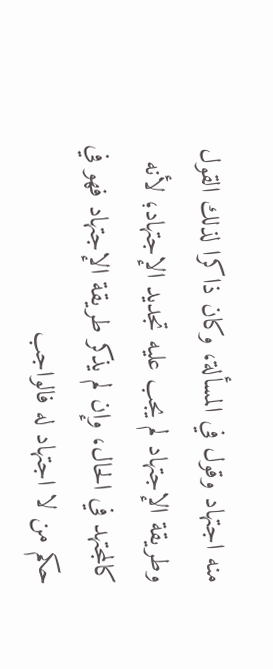منه اجتهاد وقول في المسألة، وكان ذاكرا لذلك القول وطريقة الإجتهاد لم يجب عليه تجديد الإجتهاد؛ لأنه كالمجتهد في الحال، وإن لم يذكر طريقة الإجتهاد فهو في حكم من لا اجتهاد له فالواجب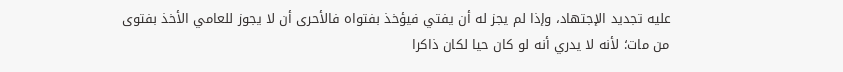عليه تجديد الإجتهاد، وإذا لم يجز له أن يفتي فيؤخذ بفتواه فالأحرى أن لا يجوز للعامي الأخذ بفتوى من مات؛ لأنه لا يدري أنه لو كان حيا لكان ذاكرا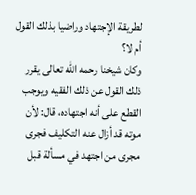لطريقة الإجتهاد وراضيا بذلك القول أم لا؟
وكان شيخنا رحمه الله تعالى يقرر ذلك القول عن ذلك الفقيه ويوجب القطع على أنه اجتهاده، قال: لأن موته قد أزال عنه التكليف فجرى مجرى من اجتهد في مسألة قبل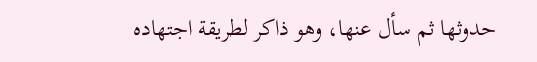حدوثها ثم سأل عنها، وهو ذاكر لطريقة اجتهاده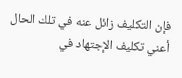فإن التكليف زائل عنه في تلك الحال أعني تكليف الإجتهاد في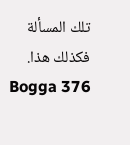تلك المسألة فكذلك هذا.
Bogga 376